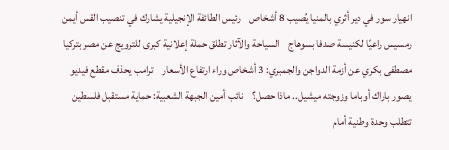انهيار سور في دير أثري بالمنيا يُصيب 8 أشخاص    رئيس الطائفة الإنجيلية يشارك في تنصيب القس أيمن رمسيس راعيًا لكنيسة صدفا بسوهاج    السياحة والآثار تطلق حملة إعلانية كبرى للترويج عن مصر بتركيا    مصطفى بكري عن أزمة الدواجن والجمبري: 3 أشخاص وراء ارتفاع الأسعار    ترامب يحذف مقطع فيديو يصور باراك أوباما وزوجته ميشيل.. ماذا حصل؟    نائب أمين الجبهة الشعبية: حماية مستقبل فلسطين تتطلب وحدة وطنية أمام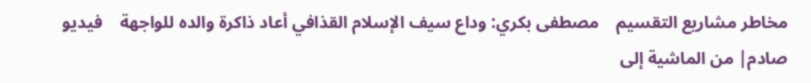مخاطر مشاريع التقسيم    مصطفى بكري: وداع سيف الإسلام القذافي أعاد ذاكرة والده للواجهة    فيديو صادم| من الماشية إلى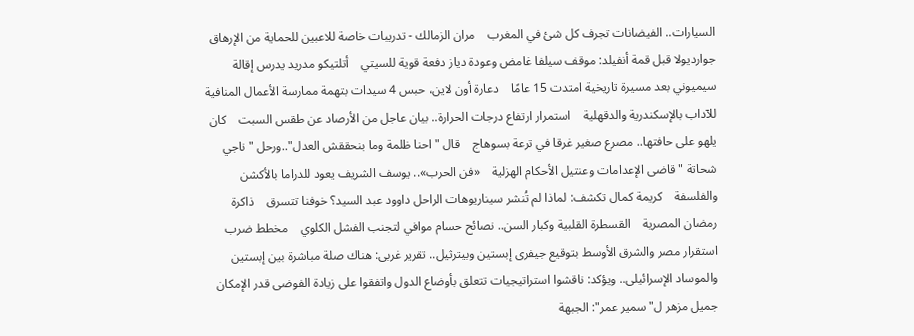السيارات.. الفيضانات تجرف كل شئ في المغرب    مران الزمالك - تدريبات خاصة للاعبين للحماية من الإرهاق    جوارديولا قبل قمة أنفيلد: موقف سيلفا غامض وعودة دياز دفعة قوية للسيتي    أتلتيكو مدريد يدرس إقالة سيميوني بعد مسيرة تاريخية امتدت 15 عامًا    دعارة أون لاين، حبس 4 سيدات بتهمة ممارسة الأعمال المنافية للآداب بالإسكندرية والدقهلية    استمرار ارتفاع درجات الحرارة.. بيان عاجل من الأرصاد عن طقس السبت    كان يلهو على حافتها.. مصرع صغير غرقا في ترعة بسوهاج    قال "احنا ظلمة وما بنحققش العدل"..ورحل "ناجي شحاتة "قاضى الإعدامات وعنتيل الأحكام الهزلية    «فن الحرب».. يوسف الشريف يعود للدراما بالأكشن والفلسفة    كريمة كمال تكشف: لماذا لم تُنشر سيناريوهات الراحل داوود عبد السيد؟ خوفنا تتسرق    ذاكرة رمضان المصرية    القسطرة القلبية وكبار السن.. نصائح حسام موافي لتجنب الفشل الكلوي    مخطط ضرب استقرار مصر والشرق الأوسط بتوقيع جيفرى إبستين وبيترثيل.. تقرير غربى: هناك صلة مباشرة بين إبستين والموساد الإسرائيلى.. ويؤكد: ناقشوا استراتيجيات تتعلق بأوضاع الدول واتفقوا على زيادة الفوضى قدر الإمكان    جميل مزهر ل"سمير عمر": الجبهة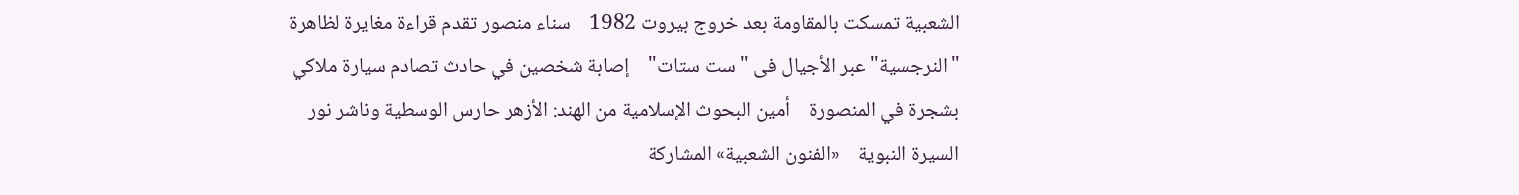الشعبية تمسكت بالمقاومة بعد خروج بيروت 1982    سناء منصور تقدم قراءة مغايرة لظاهرة "النرجسية" عبر الأجيال فى "ست ستات"    إصابة شخصين في حادث تصادم سيارة ملاكي بشجرة في المنصورة    أمين البحوث الإسلامية من الهند: الأزهر حارس الوسطية وناشر نور السيرة النبوية    «الفنون الشعبية» المشاركة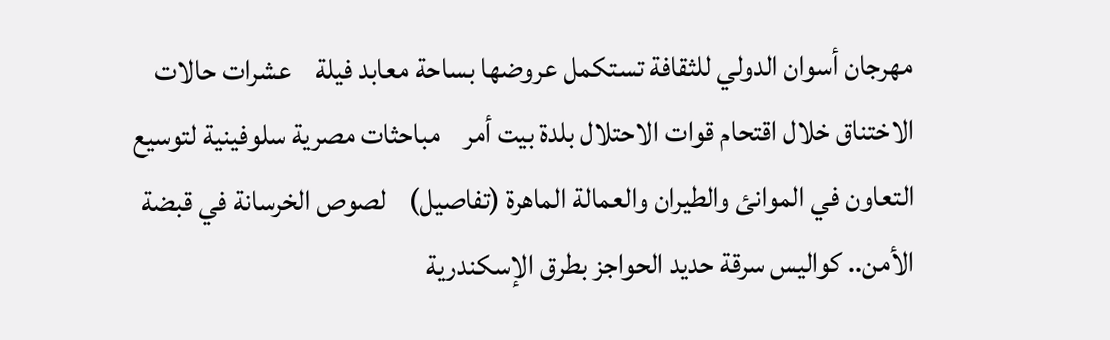مهرجان أسوان الدولي للثقافة تستكمل عروضها بساحة معابد فيلة    عشرات حالات الاختناق خلال اقتحام قوات الاحتلال بلدة بيت أمر    مباحثات مصرية سلوفينية لتوسيع التعاون في الموانئ والطيران والعمالة الماهرة (تفاصيل)    لصوص الخرسانة في قبضة الأمن.. كواليس سرقة حديد الحواجز بطرق الإسكندرية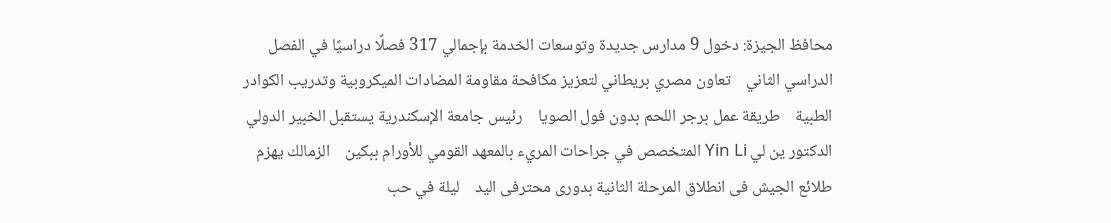محافظ الجيزة: دخول 9 مدارس جديدة وتوسعات الخدمة بإجمالي 317 فصلًا دراسيًا في الفصل الدراسي الثاني    تعاون مصري بريطاني لتعزيز مكافحة مقاومة المضادات الميكروبية وتدريب الكوادر الطبية    طريقة عمل برجر اللحم بدون فول الصويا    رئيس جامعة الإسكندرية يستقبل الخبير الدولي الدكتور ين لي Yin Li المتخصص في جراحات المريء بالمعهد القومي للأورام ببكين    الزمالك يهزم طلائع الجيش فى انطلاق المرحلة الثانية بدورى محترفى اليد    ليلة في حب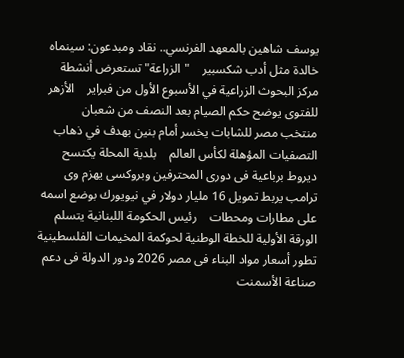يوسف شاهين بالمعهد الفرنسي.. نقاد ومبدعون: سينماه خالدة مثل أدب شكسبير    "الزراعة" تستعرض أنشطة مركز البحوث الزراعية في الأسبوع الأول من فبراير    الأزهر للفتوى يوضح حكم الصيام بعد النصف من شعبان    منتخب مصر للشابات يخسر أمام بنين بهدف في ذهاب التصفيات المؤهلة لكأس العالم    بلدية المحلة يكتسح ديروط برباعية فى دورى المحترفين وبروكسى يهزم وى    ترامب يربط تمويل 16 مليار دولار في نيويورك بوضع اسمه على مطارات ومحطات    رئيس الحكومة اللبنانية يتسلم الورقة الأولية للخطة الوطنية لحوكمة المخيمات الفلسطينية    تطور أسعار مواد البناء فى مصر 2026 ودور الدولة فى دعم صناعة الأسمنت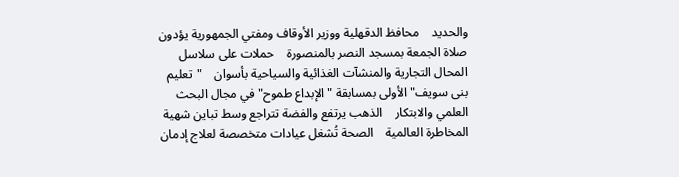والحديد    محافظ الدقهلية ووزير الأوقاف ومفتي الجمهورية يؤدون صلاة الجمعة بمسجد النصر بالمنصورة    حملات على سلاسل المحال التجارية والمنشآت الغذائية والسياحية بأسوان    "تعليم بنى سويف" الأولى بمسابقة "الإبداع طموح" في مجال البحث العلمي والابتكار    الذهب يرتفع والفضة تتراجع وسط تباين شهية المخاطرة العالمية    الصحة تُشغل عيادات متخصصة لعلاج إدمان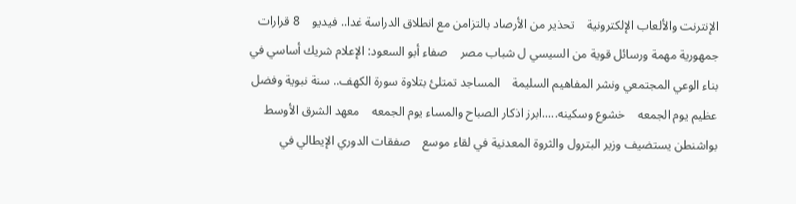الإنترنت والألعاب الإلكترونية    تحذير من الأرصاد بالتزامن مع انطلاق الدراسة غدا.. فيديو    8 قرارات جمهورية مهمة ورسائل قوية من السيسي ل شباب مصر    صفاء أبو السعود: الإعلام شريك أساسي في بناء الوعي المجتمعي ونشر المفاهيم السليمة    المساجد تمتلئ بتلاوة سورة الكهف.. سنة نبوية وفضل عظيم يوم الجمعه    خشوع وسكينه.....ابرز اذكار الصباح والمساء يوم الجمعه    معهد الشرق الأوسط بواشنطن يستضيف وزير البترول والثروة المعدنية في لقاء موسع    صفقات الدوري الإيطالي في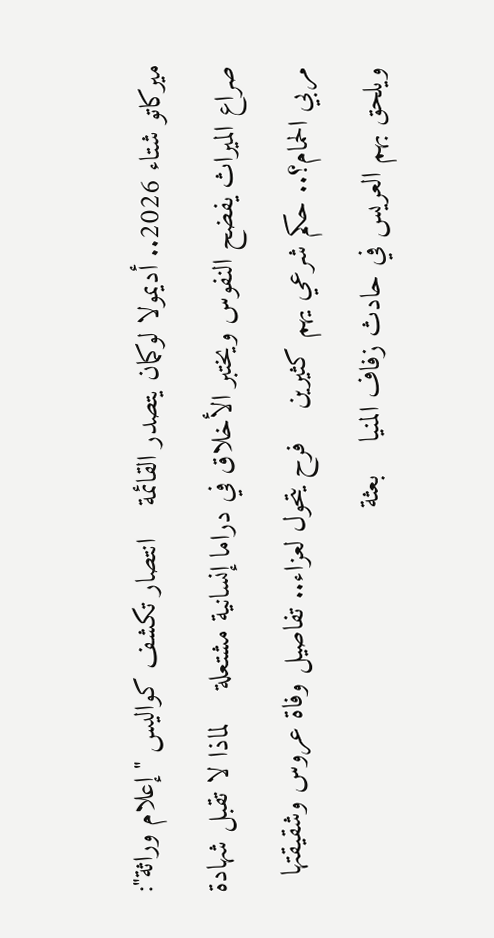ميركاتو شتاء 2026.. أديمولا لوكمان يتصدر القائمة    انتصار تكشف كواليس "إعلام وراثة": صراع الميراث يفضح النفوس ويختبر الأخلاق في دراما إنسانية مشتعلة    لماذا لا تقبل شهادة مربي الحمام؟.. حكم شرعي يهم كثيرين    فرح يتحول لعزاء.. تفاصيل وفاة عروس وشقيقتها ويلحق بهم العريس في حادث زفاف المنيا    بعثة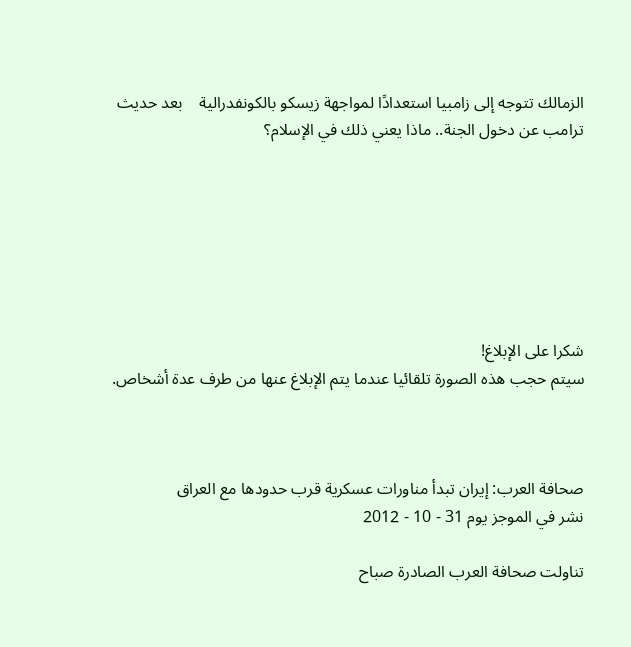الزمالك تتوجه إلى زامبيا استعدادًا لمواجهة زيسكو بالكونفدرالية    بعد حديث ترامب عن دخول الجنة.. ماذا يعني ذلك في الإسلام؟







شكرا على الإبلاغ!
سيتم حجب هذه الصورة تلقائيا عندما يتم الإبلاغ عنها من طرف عدة أشخاص.



صحافة العرب: إيران تبدأ مناورات عسكرية قرب حدودها مع العراق
نشر في الموجز يوم 31 - 10 - 2012

تناولت صحافة العرب الصادرة صباح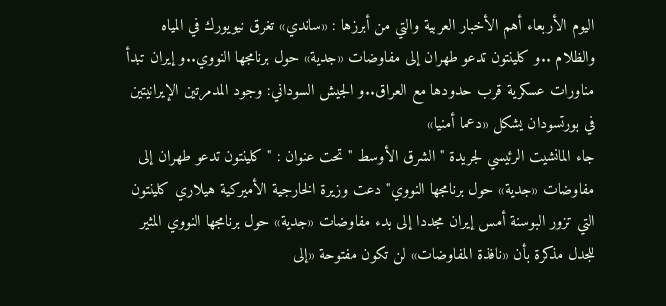اليوم الأربعاء أهم الأخبار العربية والتي من أبرزها : «ساندي» تغرق نيويورك في المياه والظلام ..و كلينتون تدعو طهران إلى مفاوضات «جدية» حول برنامجها النووي..و إيران تبدأ مناورات عسكرية قرب حدودها مع العراق..و الجيش السوداني: وجود المدمرتين الإيرانيتين في بورتسودان يشكل «دعما أمنيا»
جاء المانشيت الرئيسي لجريدة " الشرق الأوسط " تحت عنوان : " كلينتون تدعو طهران إلى مفاوضات «جدية» حول برنامجها النووي" دعت وزيرة الخارجية الأميركية هيلاري كلينتون التي تزور البوسنة أمس إيران مجددا إلى بدء مفاوضات «جدية» حول برنامجها النووي المثير للجدل مذكرة بأن «نافذة المفاوضات» لن تكون مفتوحة «إلى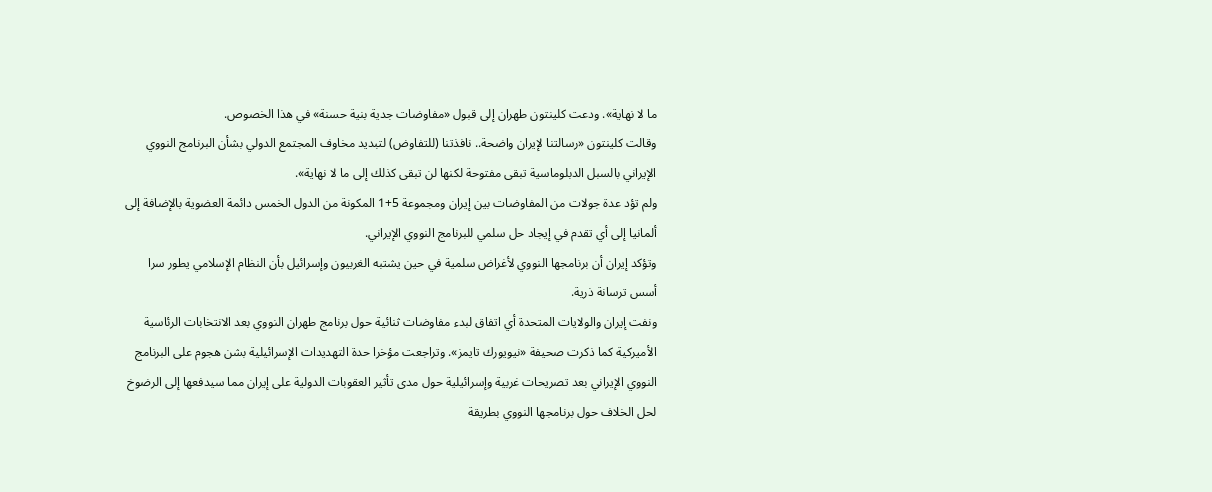ما لا نهاية». ودعت كلينتون طهران إلى قبول «مفاوضات جدية بنية حسنة» في هذا الخصوص.
وقالت كلينتون «رسالتنا لإيران واضحة.. نافذتنا (للتفاوض) لتبديد مخاوف المجتمع الدولي بشأن البرنامج النووي الإيراني بالسبل الدبلوماسية تبقى مفتوحة لكنها لن تبقى كذلك إلى ما لا نهاية».
ولم تؤد عدة جولات من المفاوضات بين إيران ومجموعة 5+1 المكونة من الدول الخمس دائمة العضوية بالإضافة إلى ألمانيا إلى أي تقدم في إيجاد حل سلمي للبرنامج النووي الإيراني.
وتؤكد إيران أن برنامجها النووي لأغراض سلمية في حين يشتبه الغربيون وإسرائيل بأن النظام الإسلامي يطور سرا أسس ترسانة ذرية.
ونفت إيران والولايات المتحدة أي اتفاق لبدء مفاوضات ثنائية حول برنامج طهران النووي بعد الانتخابات الرئاسية الأميركية كما ذكرت صحيفة «نيويورك تايمز». وتراجعت مؤخرا حدة التهديدات الإسرائيلية بشن هجوم على البرنامج النووي الإيراني بعد تصريحات غربية وإسرائيلية حول مدى تأثير العقوبات الدولية على إيران مما سيدفعها إلى الرضوخ لحل الخلاف حول برنامجها النووي بطريقة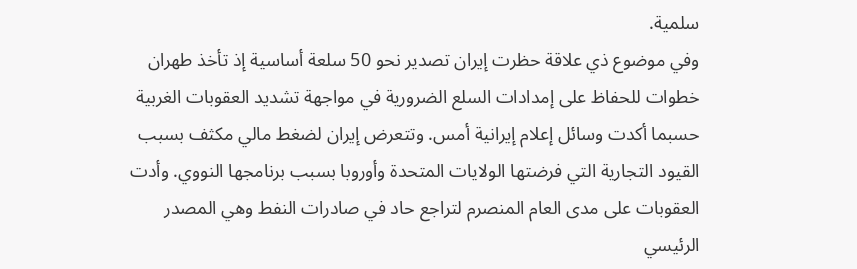سلمية.
وفي موضوع ذي علاقة حظرت إيران تصدير نحو 50 سلعة أساسية إذ تأخذ طهران خطوات للحفاظ على إمدادات السلع الضرورية في مواجهة تشديد العقوبات الغربية حسبما أكدت وسائل إعلام إيرانية أمس. وتتعرض إيران لضغط مالي مكثف بسبب القيود التجارية التي فرضتها الولايات المتحدة وأوروبا بسبب برنامجها النووي. وأدت العقوبات على مدى العام المنصرم لتراجع حاد في صادرات النفط وهي المصدر الرئيسي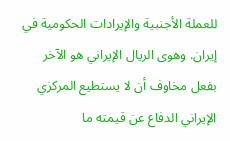للعملة الأجنبية والإيرادات الحكومية في إيران. وهوى الريال الإيراني هو الآخر بفعل مخاوف أن لا يستطيع المركزي الإيراني الدفاع عن قيمته ما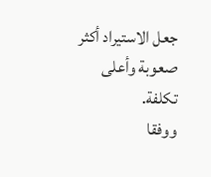جعل الاستيراد أكثر صعوبة وأعلى تكلفة.
ووفقا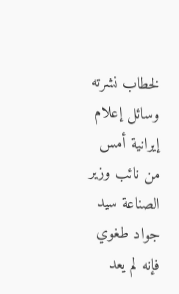لخطاب نشرته وسائل إعلام إيرانية أمس من نائب وزير الصناعة سيد جواد طغوي فإنه لم يعد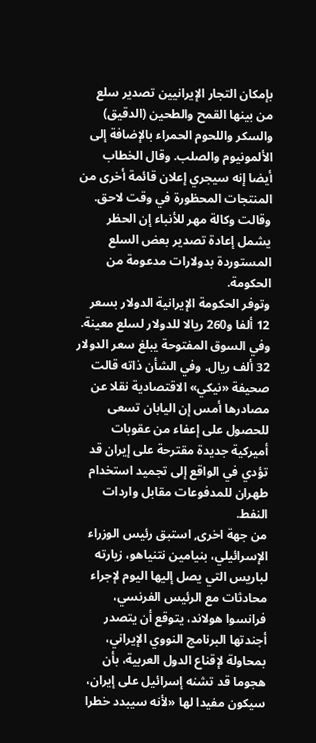بإمكان التجار الإيرانيين تصدير سلع من بينها القمح والطحين (الدقيق) والسكر واللحوم الحمراء بالإضافة إلى الألمونيوم والصلب. وقال الخطاب أيضا إنه سيجري إعلان قائمة أخرى من المنتجات المحظورة في وقت لاحق. وقالت وكالة مهر للأنباء إن الحظر يشمل إعادة تصدير بعض السلع المستوردة بدولارات مدعومة من الحكومة.
وتوفر الحكومة الإيرانية الدولار بسعر 12 ألفا و260 ريالا للدولار لسلع معينة. وفي السوق المفتوحة يبلغ سعر الدولار 32 ألف ريال. وفي الشأن ذاته قالت صحيفة «نيكي» الاقتصادية نقلا عن مصادرها أمس إن اليابان تسعى للحصول على إعفاء من عقوبات أميركية جديدة مقترحة على إيران قد تؤدي في الواقع إلى تجميد استخدام طهران للمدفوعات مقابل واردات النفط.
من جهة اخرى, استبق رئيس الوزراء الإسرائيلي، بنيامين نتنياهو، زيارته لباريس التي يصل إليها اليوم لإجراء محادثات مع الرئيس الفرنسي، فرانسوا هولاند، يتوقع أن يتصدر أجندتها البرنامج النووي الإيراني، بمحاولة لإقناع الدول العربية، بأن هجوما قد تشنه إسرائيل على إيران، سيكون مفيدا لها «لأنه سيبدد خطرا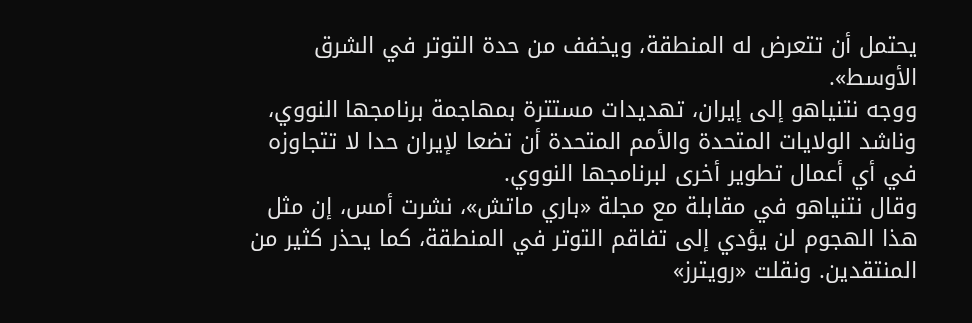يحتمل أن تتعرض له المنطقة، ويخفف من حدة التوتر في الشرق الأوسط».
ووجه نتنياهو إلى إيران، تهديدات مستترة بمهاجمة برنامجها النووي، وناشد الولايات المتحدة والأمم المتحدة أن تضعا لإيران حدا لا تتجاوزه في أي أعمال تطوير أخرى لبرنامجها النووي.
وقال نتنياهو في مقابلة مع مجلة «باري ماتش»، نشرت أمس، إن مثل هذا الهجوم لن يؤدي إلى تفاقم التوتر في المنطقة، كما يحذر كثير من المنتقدين. ونقلت «رويترز»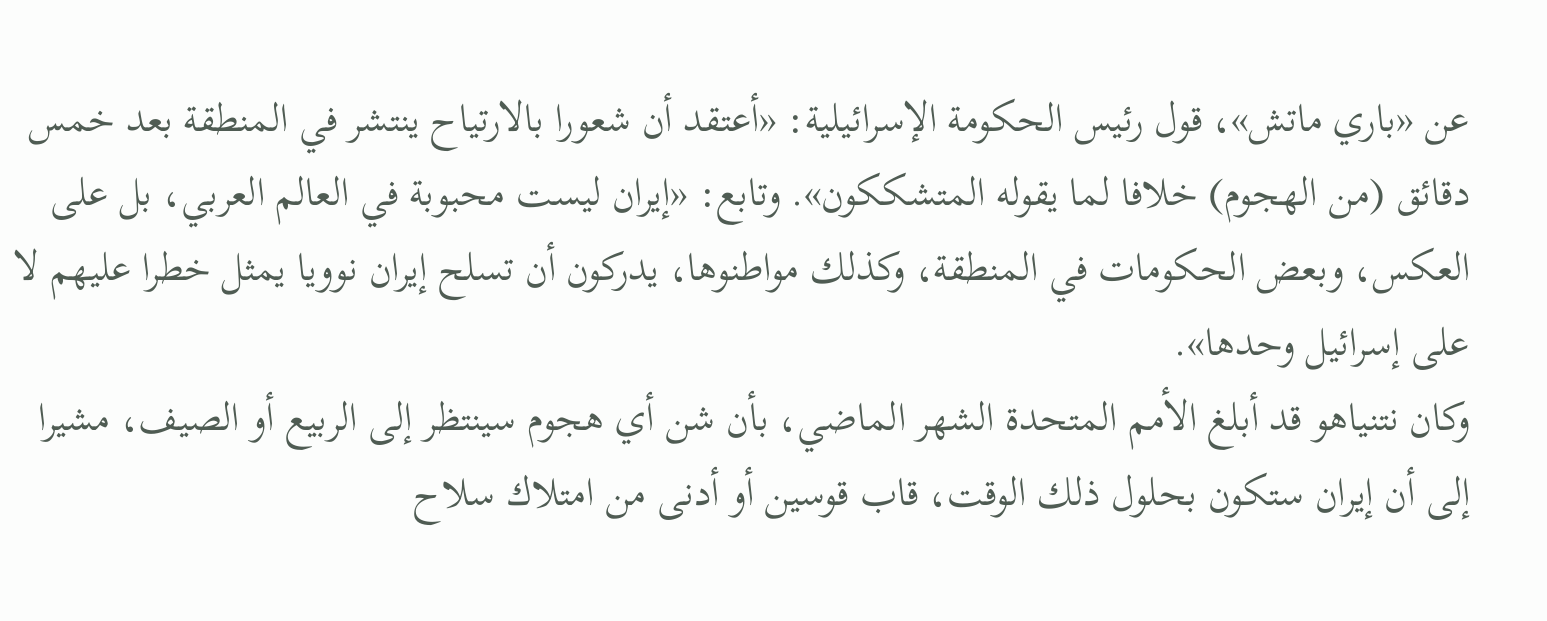عن «باري ماتش»، قول رئيس الحكومة الإسرائيلية: «أعتقد أن شعورا بالارتياح ينتشر في المنطقة بعد خمس دقائق (من الهجوم) خلافا لما يقوله المتشككون». وتابع: «إيران ليست محبوبة في العالم العربي، بل على العكس، وبعض الحكومات في المنطقة، وكذلك مواطنوها، يدركون أن تسلح إيران نوويا يمثل خطرا عليهم لا على إسرائيل وحدها».
وكان نتنياهو قد أبلغ الأمم المتحدة الشهر الماضي، بأن شن أي هجوم سينتظر إلى الربيع أو الصيف، مشيرا إلى أن إيران ستكون بحلول ذلك الوقت، قاب قوسين أو أدنى من امتلاك سلاح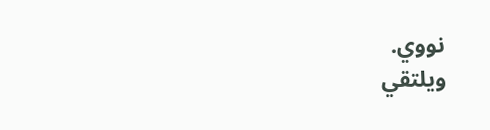نووي.
ويلتقي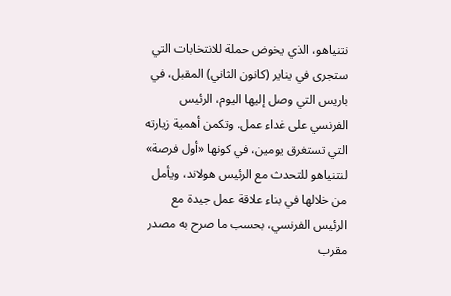نتنياهو، الذي يخوض حملة للانتخابات التي ستجرى في يناير (كانون الثاني) المقبل، في باريس التي وصل إليها اليوم، الرئيس الفرنسي على غداء عمل. وتكمن أهمية زيارته التي تستغرق يومين، في كونها «أول فرصة» لنتنياهو للتحدث مع الرئيس هولاند، ويأمل من خلالها في بناء علاقة عمل جيدة مع الرئيس الفرنسي، بحسب ما صرح به مصدر مقرب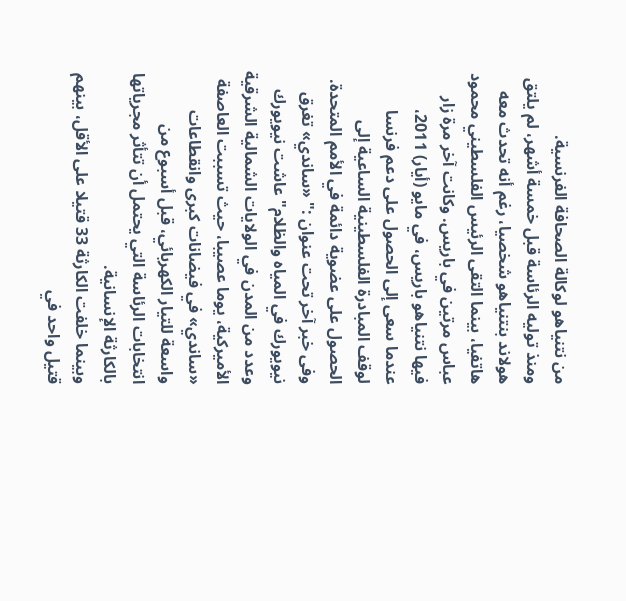من نتنياهو لوكالة الصحافة الفرنسية.
ومنذ توليه الرئاسة قبل خمسة أشهر، لم يلتق هولاند بنتنياهو شخصيا، رغم أنه تحدث معه هاتفيا، بينما التقى الرئيس الفلسطيني محمود عباس مرتين في باريس. وكانت آخر مرة زار فيها نتنياهو باريس، في مايو (أيار) 2011، عندما سعى إلى الحصول على دعم فرنسا لوقف المبادرة الفلسطينية الساعية إلى الحصول على عضوية دائمة في الأمم المتحدة.
وفى خبر آخر تحت عنوان :" «ساندي» تغرق نيويورك في المياه والظلام" عاشت نيويورك وعدد من المدن في الولايات الشمالية الشرقية الأميركية، يوما عصيبا، حيث تسببت العاصفة «ساندي» في فيضانات كبرى وانقطاعات واسعة للتيار الكهربائي، قبل أسبوع من انتخابات الرئاسة التي يحتمل أن تتأثر مجرياتها بالكارثة الإنسانية.
وبينما خلفت الكارثة 33 قتيلا على الأقل، بينهم قتيل واحد في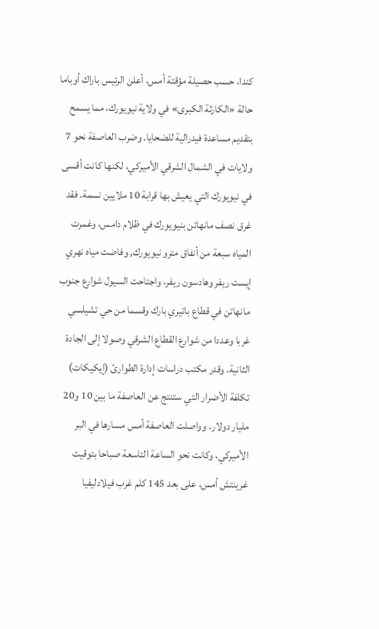كندا، حسب حصيلة مؤقتة أمس، أعلن الرئيس باراك أوباما حالة «الكارثة الكبرى» في ولاية نيويورك، مما يسمح بتقديم مساعدة فيدرالية للضحايا. وضرب العاصفة نحو 7 ولايات في الشمال الشرقي الأميركي، لكنها كانت أقسى في نيويورك التي يعيش بها قرابة 10 ملايين نسمة. فقد غرق نصف مانهاتن بنيويورك في ظلام دامس، وغمرت المياه سبعة من أنفاق مترو نيويورك, وفاضت مياه نهري إيست ريفر وهادسون ريفر، واجتاحت السيول شوارع جنوب مانهاتن في قطاع باتيري بارك وقسما من حي تشيلسي غربا وعددا من شوارع القطاع الشرقي وصولا إلى الجادة الثانية. وقدر مكتب دراسات إدارة الطوارئ (إيكيكات) تكلفة الأضرار التي ستنتج عن العاصفة ما بين 10 و20 مليار دولار. وواصلت العاصفة أمس مسارها في البر الأميركي، وكانت نحو الساعة التاسعة صباحا بتوقيت غرينتش أمس، على بعد 145 كلم غرب فيلادليفيا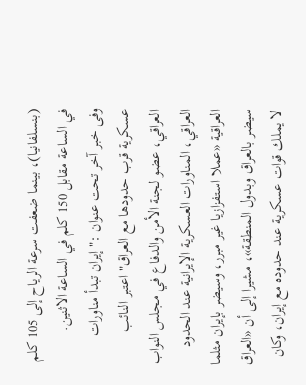(بنسلفانيا)، بينما ضعفت سرعة الرياح إلى 105 كلم في الساعة مقابل 150 كلم في الساعة الاثنين.
وفى خبر آخر تحت عنوان :" إيران تبدأ مناورات عسكرية قرب حدودها مع العراق" اعتبر النائب العراقي، عضو لجنة الأمن والدفاع في مجلس النواب العراقي، المناورات العسكرية الإيرانية عند الحدود العراقية «عملا استفزازيا غير مبرر، وسيضر بإيران مثلما سيضر بالعراق وبدول المنطقة»، مشيرا إلى أن «العراق لا يملك قوات عسكرية عند حدوده مع إيران، وكان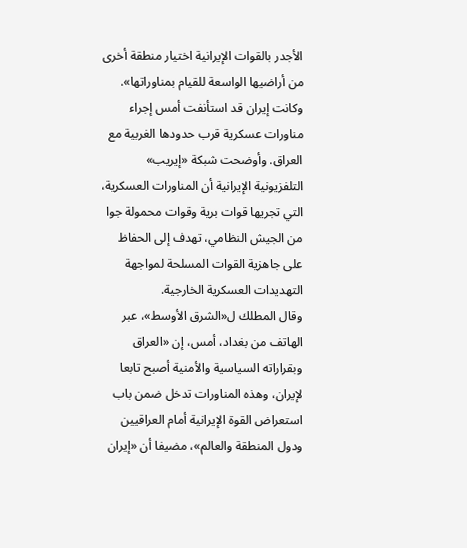الأجدر بالقوات الإيرانية اختيار منطقة أخرى من أراضيها الواسعة للقيام بمناوراتها».
وكانت إيران قد استأنفت أمس إجراء مناورات عسكرية قرب حدودها الغربية مع العراق. وأوضحت شبكة «إيريب» التلفزيونية الإيرانية أن المناورات العسكرية، التي تجريها قوات برية وقوات محمولة جوا من الجيش النظامي، تهدف إلى الحفاظ على جاهزية القوات المسلحة لمواجهة التهديدات العسكرية الخارجية.
وقال المطلك ل«الشرق الأوسط»، عبر الهاتف من بغداد، أمس، إن «العراق وبقراراته السياسية والأمنية أصبح تابعا لإيران، وهذه المناورات تدخل ضمن باب استعراض القوة الإيرانية أمام العراقيين ودول المنطقة والعالم»، مضيفا أن «إيران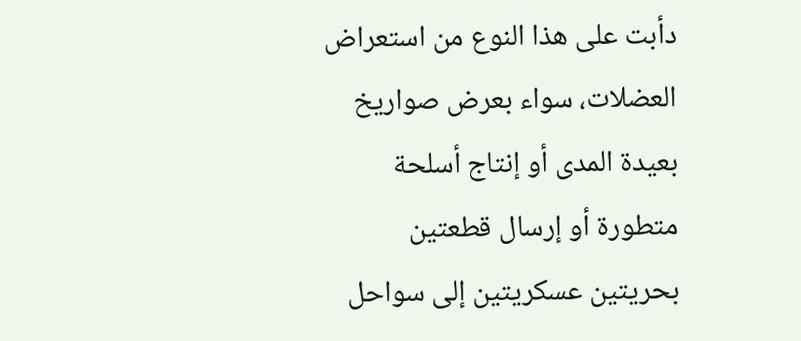دأبت على هذا النوع من استعراض العضلات، سواء بعرض صواريخ بعيدة المدى أو إنتاج أسلحة متطورة أو إرسال قطعتين بحريتين عسكريتين إلى سواحل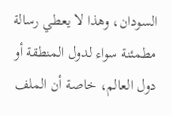السودان، وهذا لا يعطي رسالة مطمئنة سواء لدول المنطقة أو دول العالم، خاصة أن الملف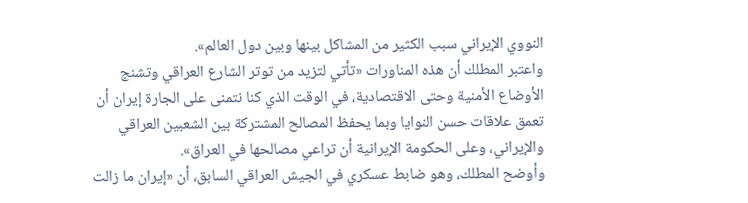النووي الإيراني سبب الكثير من المشاكل بينها وبين دول العالم».
واعتبر المطلك أن هذه المناورات «تأتي لتزيد من توتر الشارع العراقي وتشنج الأوضاع الأمنية وحتى الاقتصادية، في الوقت الذي كنا نتمنى على الجارة إيران أن تعمق علاقات حسن النوايا وبما يحفظ المصالح المشتركة بين الشعبين العراقي والإيراني، وعلى الحكومة الإيرانية أن تراعي مصالحها في العراق».
وأوضح المطلك، وهو ضابط عسكري في الجيش العراقي السابق، أن «إيران ما زالت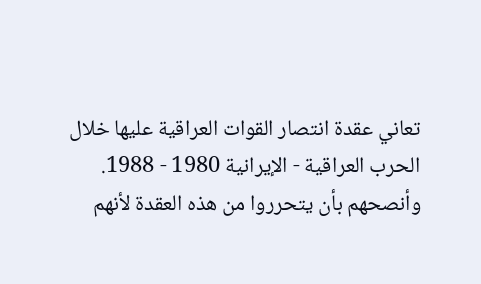تعاني عقدة انتصار القوات العراقية عليها خلال الحرب العراقية - الإيرانية 1980 - 1988. وأنصحهم بأن يتحرروا من هذه العقدة لأنهم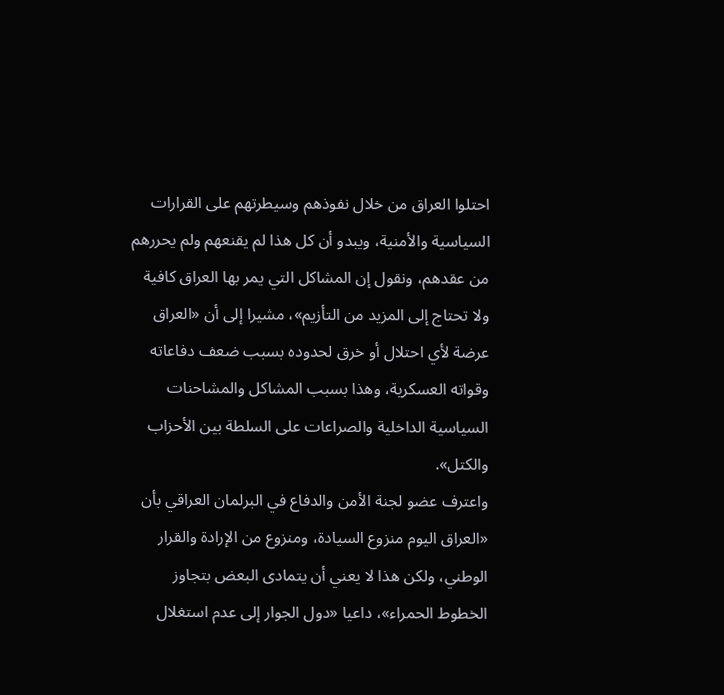احتلوا العراق من خلال نفوذهم وسيطرتهم على القرارات السياسية والأمنية، ويبدو أن كل هذا لم يقنعهم ولم يحررهم من عقدهم، ونقول إن المشاكل التي يمر بها العراق كافية ولا تحتاج إلى المزيد من التأزيم»، مشيرا إلى أن «العراق عرضة لأي احتلال أو خرق لحدوده بسبب ضعف دفاعاته وقواته العسكرية، وهذا بسبب المشاكل والمشاحنات السياسية الداخلية والصراعات على السلطة بين الأحزاب والكتل».
واعترف عضو لجنة الأمن والدفاع في البرلمان العراقي بأن «العراق اليوم منزوع السيادة، ومنزوع من الإرادة والقرار الوطني، ولكن هذا لا يعني أن يتمادى البعض بتجاوز الخطوط الحمراء»، داعيا «دول الجوار إلى عدم استغلال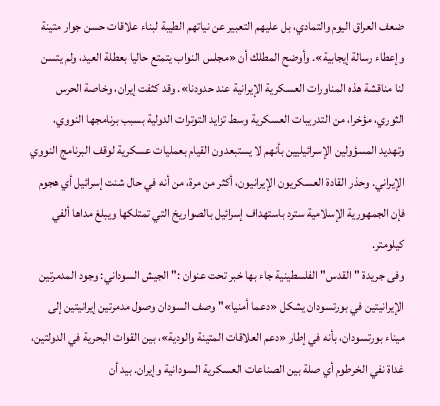ضعف العراق اليوم والتمادي، بل عليهم التعبير عن نياتهم الطيبة لبناء علاقات حسن جوار متينة وإعطاء رسالة إيجابية». وأوضح المطلك أن «مجلس النواب يتمتع حاليا بعطلة العيد، ولم يتسن لنا مناقشة هذه المناورات العسكرية الإيرانية عند حدودنا». وقد كثفت إيران، وخاصة الحرس الثوري، مؤخرا، من التدريبات العسكرية وسط تزايد التوترات الدولية بسبب برنامجها النووي، وتهديد المسؤولين الإسرائيليين بأنهم لا يستبعدون القيام بعمليات عسكرية لوقف البرنامج النووي الإيراني. وحذر القادة العسكريون الإيرانيون، أكثر من مرة، من أنه في حال شنت إسرائيل أي هجوم فإن الجمهورية الإسلامية سترد باستهداف إسرائيل بالصواريخ التي تمتلكها ويبلغ مداها ألفي كيلومتر.
وفى جريدة "القدس" الفلسطينية جاء بها خبر تحت عنوان :" الجيش السوداني: وجود المدمرتين الإيرانيتين في بورتسودان يشكل «دعما أمنيا»" وصف السودان وصول مدمرتين إيرانيتين إلى ميناء بورتسودان، بأنه في إطار «دعم العلاقات المتينة والودية»، بين القوات البحرية في الدولتين، غداة نفي الخرطوم أي صلة بين الصناعات العسكرية السودانية وإيران. بيد أن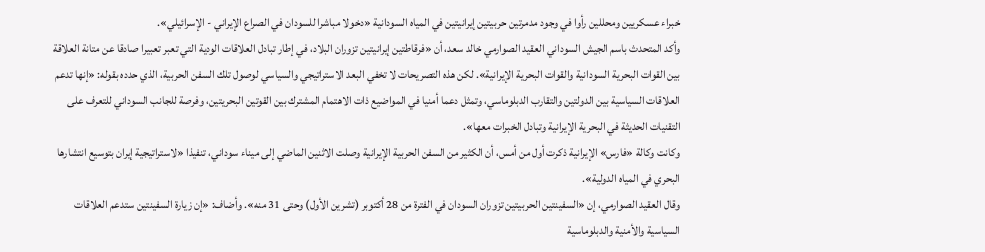خبراء عسكريين ومحللين رأوا في وجود مدمرتين حربيتين إيرانيتين في المياه السودانية «دخولا مباشرا للسودان في الصراع الإيراني - الإسرائيلي».
وأكد المتحدث باسم الجيش السوداني العقيد الصوارمي خالد سعد، أن «فرقاطتين إيرانيتين تزوران البلاد، في إطار تبادل العلاقات الودية التي تعبر تعبيرا صادقا عن متانة العلاقة بين القوات البحرية السودانية والقوات البحرية الإيرانية». لكن هذه التصريحات لا تخفي البعد الاستراتيجي والسياسي لوصول تلك السفن الحربية، الذي حدده بقوله: «إنها تدعم العلاقات السياسية بين الدولتين والتقارب الدبلوماسي، وتمثل دعما أمنيا في المواضيع ذات الاهتمام المشترك بين القوتين البحريتين، وفرصة للجانب السوداني للتعرف على التقنيات الحديثة في البحرية الإيرانية وتبادل الخبرات معها».
وكانت وكالة «فارس» الإيرانية ذكرت أول من أمس، أن الكثير من السفن الحربية الإيرانية وصلت الاثنين الماضي إلى ميناء سوداني، تنفيذا «لاستراتيجية إيران بتوسيع انتشارها البحري في المياه الدولية».
وقال العقيد الصوارمي، إن «السفينتين الحربيتين تزوران السودان في الفترة من 28 أكتوبر (تشرين الأول) وحتى 31 منه». وأضاف: «إن زيارة السفينتين ستدعم العلاقات السياسية والأمنية والدبلوماسية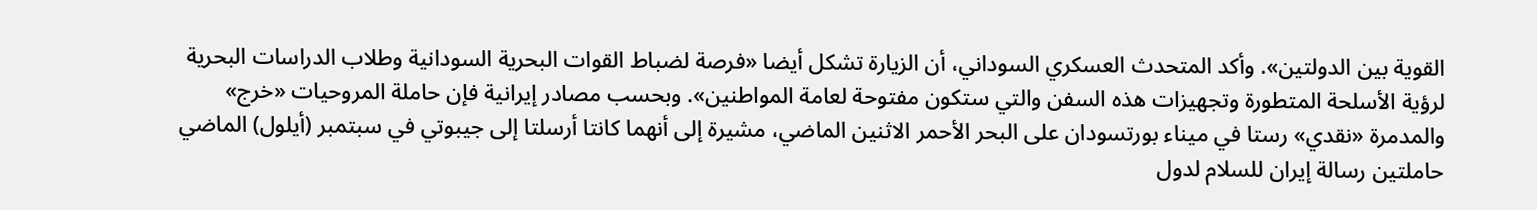القوية بين الدولتين». وأكد المتحدث العسكري السوداني، أن الزيارة تشكل أيضا «فرصة لضباط القوات البحرية السودانية وطلاب الدراسات البحرية لرؤية الأسلحة المتطورة وتجهيزات هذه السفن والتي ستكون مفتوحة لعامة المواطنين». وبحسب مصادر إيرانية فإن حاملة المروحيات «خرج» والمدمرة «نقدي» رستا في ميناء بورتسودان على البحر الأحمر الاثنين الماضي، مشيرة إلى أنهما كانتا أرسلتا إلى جيبوتي في سبتمبر (أيلول) الماضي حاملتين رسالة إيران للسلام لدول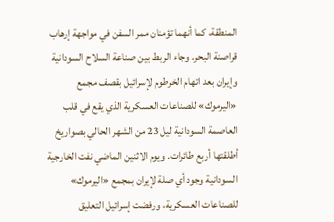المنطقة، كما أنهما تؤمنان ممر السفن في مواجهة إرهاب قراصنة البحر. وجاء الربط بين صناعة السلاح السودانية وإيران بعد اتهام الخرطوم لإسرائيل بقصف مجمع «اليرموك» للصناعات العسكرية الذي يقع في قلب العاصمة السودانية ليل 23 من الشهر الحالي بصواريخ أطلقتها أربع طائرات. ويوم الاثنين الماضي نفت الخارجية السودانية وجود أي صلة لإيران بمجمع «اليرموك» للصناعات العسكرية، ورفضت إسرائيل التعليق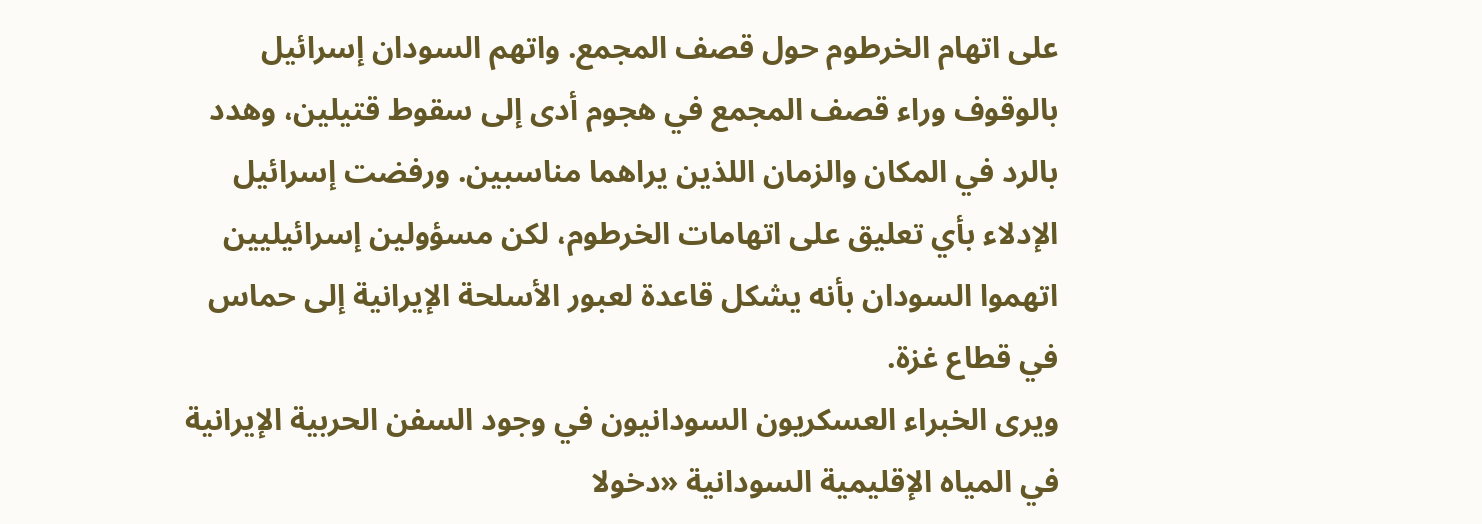على اتهام الخرطوم حول قصف المجمع. واتهم السودان إسرائيل بالوقوف وراء قصف المجمع في هجوم أدى إلى سقوط قتيلين، وهدد بالرد في المكان والزمان اللذين يراهما مناسبين. ورفضت إسرائيل الإدلاء بأي تعليق على اتهامات الخرطوم، لكن مسؤولين إسرائيليين اتهموا السودان بأنه يشكل قاعدة لعبور الأسلحة الإيرانية إلى حماس في قطاع غزة.
ويرى الخبراء العسكريون السودانيون في وجود السفن الحربية الإيرانية في المياه الإقليمية السودانية «دخولا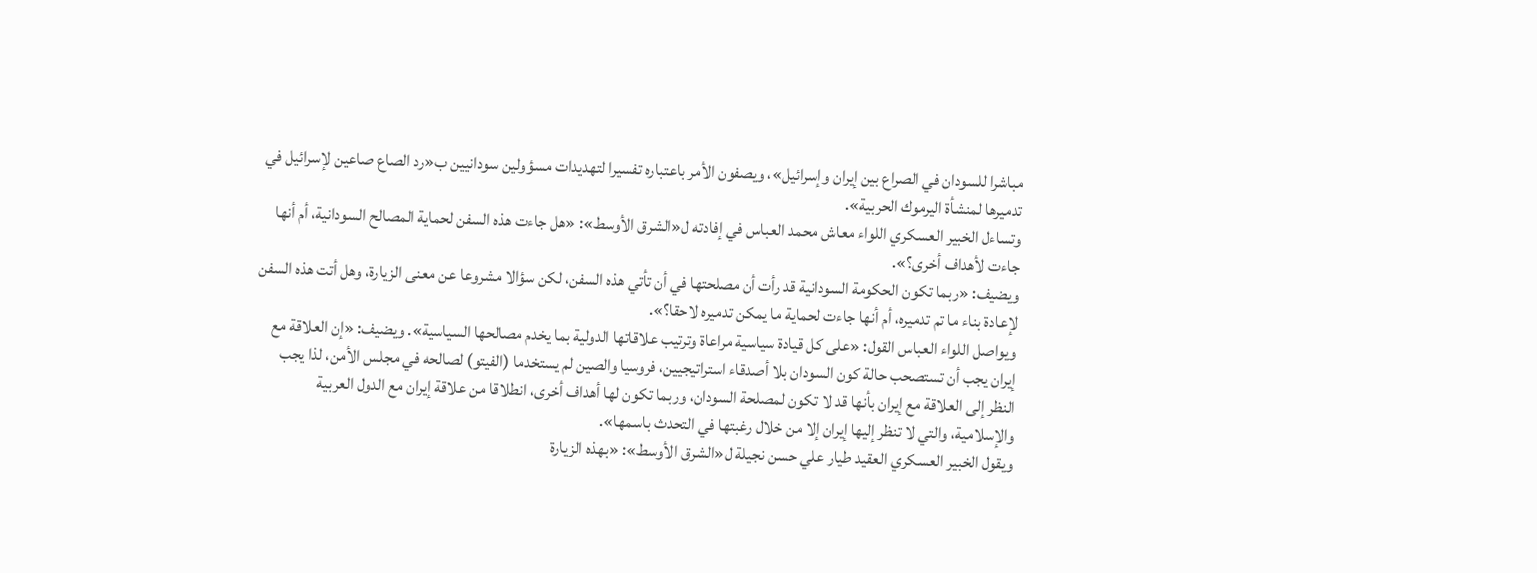مباشرا للسودان في الصراع بين إيران وإسرائيل»، ويصفون الأمر باعتباره تفسيرا لتهديدات مسؤولين سودانيين ب«رد الصاع صاعين لإسرائيل في تدميرها لمنشأة اليرموك الحربية».
وتساءل الخبير العسكري اللواء معاش محمد العباس في إفادته ل«الشرق الأوسط»: «هل جاءت هذه السفن لحماية المصالح السودانية، أم أنها جاءت لأهداف أخرى؟».
ويضيف: «ربما تكون الحكومة السودانية قد رأت أن مصلحتها في أن تأتي هذه السفن، لكن سؤالا مشروعا عن معنى الزيارة، وهل أتت هذه السفن لإعادة بناء ما تم تدميره، أم أنها جاءت لحماية ما يمكن تدميره لاحقا؟».
ويواصل اللواء العباس القول: «على كل قيادة سياسية مراعاة وترتيب علاقاتها الدولية بما يخدم مصالحها السياسية». ويضيف: «إن العلاقة مع إيران يجب أن تستصحب حالة كون السودان بلا أصدقاء استراتيجيين، فروسيا والصين لم يستخدما (الفيتو) لصالحه في مجلس الأمن، لذا يجب النظر إلى العلاقة مع إيران بأنها قد لا تكون لمصلحة السودان، وربما تكون لها أهداف أخرى، انطلاقا من علاقة إيران مع الدول العربية والإسلامية، والتي لا تنظر إليها إيران إلا من خلال رغبتها في التحدث باسمها».
ويقول الخبير العسكري العقيد طيار علي حسن نجيلة ل«الشرق الأوسط»: «بهذه الزيارة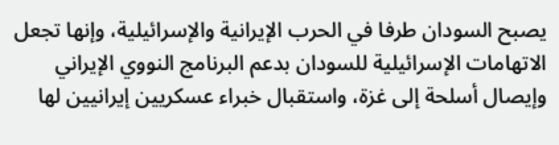يصبح السودان طرفا في الحرب الإيرانية والإسرائيلية، وإنها تجعل الاتهامات الإسرائيلية للسودان بدعم البرنامج النووي الإيراني وإيصال أسلحة إلى غزة، واستقبال خبراء عسكريين إيرانيين لها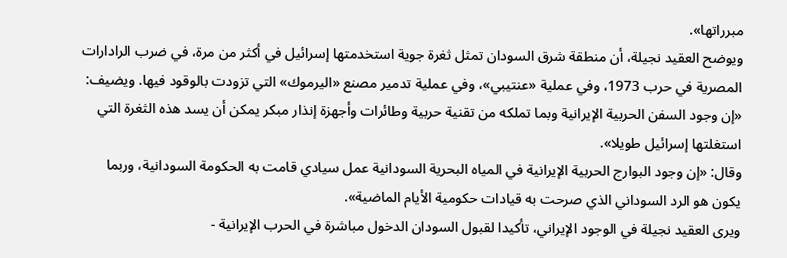مبرراتها».
ويوضح العقيد نجيلة، أن منطقة شرق السودان تمثل ثغرة جوية استخدمتها إسرائيل في أكثر من مرة، في ضرب الرادارات المصرية في حرب 1973، وفي عملية «عنتيبي»، وفي عملية تدمير مصنع «اليرموك» التي تزودت بالوقود فيها. ويضيف: «إن وجود السفن الحربية الإيرانية وبما تملكه من تقنية حربية وطائرات وأجهزة إنذار مبكر يمكن أن يسد هذه الثغرة التي استغلتها إسرائيل طويلا».
وقال: «إن وجود البوارج الحربية الإيرانية في المياه البحرية السودانية عمل سيادي قامت به الحكومة السودانية، وربما يكون هو الرد السوداني الذي صرحت به قيادات حكومية الأيام الماضية».
ويرى العقيد نجيلة في الوجود الإيراني، تأكيدا لقبول السودان الدخول مباشرة في الحرب الإيرانية -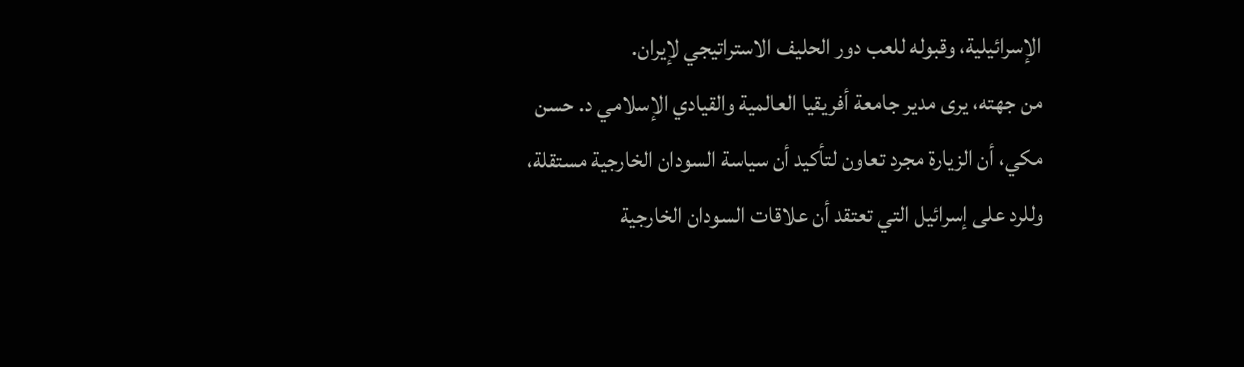الإسرائيلية، وقبوله للعب دور الحليف الاستراتيجي لإيران.
من جهته، يرى مدير جامعة أفريقيا العالمية والقيادي الإسلامي د. حسن مكي، أن الزيارة مجرد تعاون لتأكيد أن سياسة السودان الخارجية مستقلة، وللرد على إسرائيل التي تعتقد أن علاقات السودان الخارجية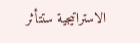الاستراتيجية ستتأثر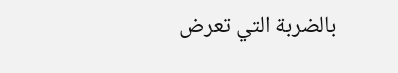بالضربة التي تعرض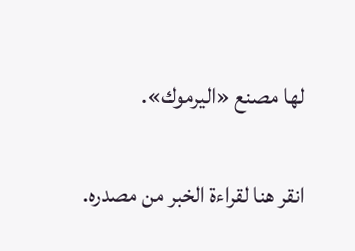لها مصنع «اليرموك».


انقر هنا لقراءة الخبر من مصدره.